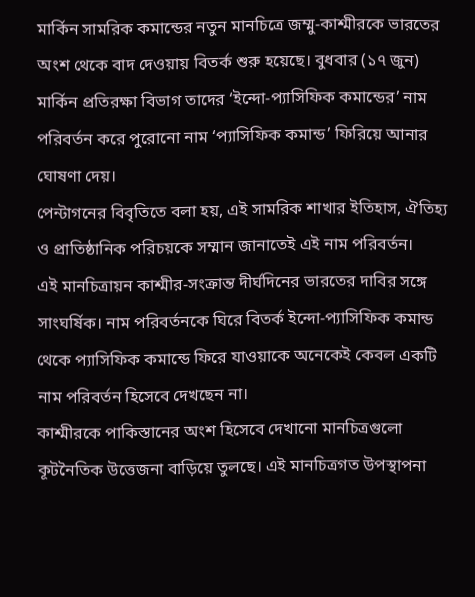মার্কিন সামরিক কমান্ডের নতুন মানচিত্রে জম্মু-কাশ্মীরকে ভারতের অংশ থেকে বাদ দেওয়ায় বিতর্ক শুরু হয়েছে। বুধবার (১৭ জুন) মার্কিন প্রতিরক্ষা বিভাগ তাদের ‘ইন্দো-প্যাসিফিক কমান্ডের’ নাম পরিবর্তন করে পুরোনো নাম ‘প্যাসিফিক কমান্ড’ ফিরিয়ে আনার ঘোষণা দেয়।
পেন্টাগনের বিবৃতিতে বলা হয়, এই সামরিক শাখার ইতিহাস, ঐতিহ্য ও প্রাতিষ্ঠানিক পরিচয়কে সম্মান জানাতেই এই নাম পরিবর্তন।
এই মানচিত্রায়ন কাশ্মীর-সংক্রান্ত দীর্ঘদিনের ভারতের দাবির সঙ্গে সাংঘর্ষিক। নাম পরিবর্তনকে ঘিরে বিতর্ক ইন্দো-প্যাসিফিক কমান্ড থেকে প্যাসিফিক কমান্ডে ফিরে যাওয়াকে অনেকেই কেবল একটি নাম পরিবর্তন হিসেবে দেখছেন না।
কাশ্মীরকে পাকিস্তানের অংশ হিসেবে দেখানো মানচিত্রগুলো কূটনৈতিক উত্তেজনা বাড়িয়ে তুলছে। এই মানচিত্রগত উপস্থাপনা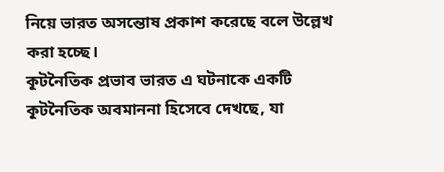নিয়ে ভারত অসন্তোষ প্রকাশ করেছে বলে উল্লেখ করা হচ্ছে।
কূটনৈতিক প্রভাব ভারত এ ঘটনাকে একটি কূটনৈতিক অবমাননা হিসেবে দেখছে, যা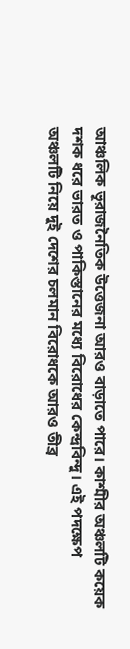আঞ্চলিক ভূরাজনৈতিক উত্তেজনা আরও বাড়াতে পারে। কাশ্মীর অঞ্চলটি কয়েক দশক ধরে ভারত ও পাকিস্তানের মধ্যে বিরোধের কেন্দ্রবিন্দু। এই পদক্ষেপ অঞ্চলটি নিয়ে দুই দেশের চলমান বিরোধকে আরও তীব্র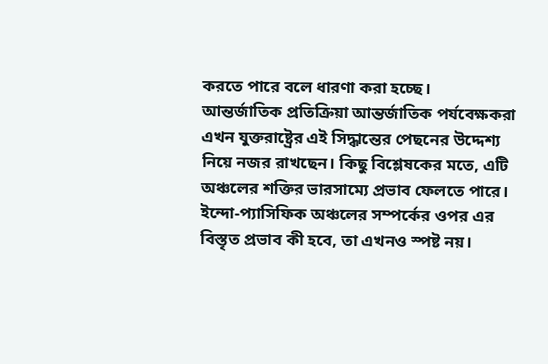করতে পারে বলে ধারণা করা হচ্ছে।
আন্তর্জাতিক প্রতিক্রিয়া আন্তর্জাতিক পর্যবেক্ষকরা এখন যুক্তরাষ্ট্রের এই সিদ্ধান্তের পেছনের উদ্দেশ্য নিয়ে নজর রাখছেন। কিছু বিশ্লেষকের মতে, এটি অঞ্চলের শক্তির ভারসাম্যে প্রভাব ফেলতে পারে। ইন্দো-প্যাসিফিক অঞ্চলের সম্পর্কের ওপর এর বিস্তৃত প্রভাব কী হবে, তা এখনও স্পষ্ট নয়।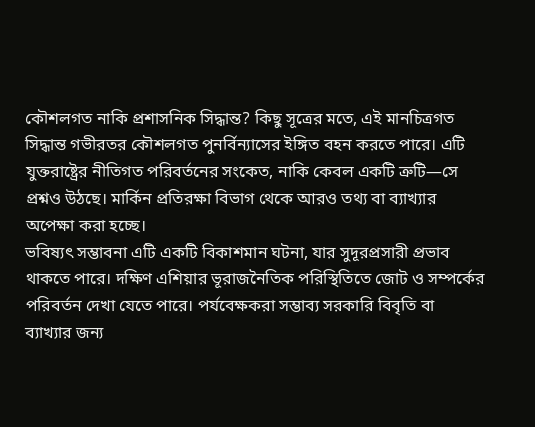কৌশলগত নাকি প্রশাসনিক সিদ্ধান্ত? কিছু সূত্রের মতে, এই মানচিত্রগত সিদ্ধান্ত গভীরতর কৌশলগত পুনর্বিন্যাসের ইঙ্গিত বহন করতে পারে। এটি যুক্তরাষ্ট্রের নীতিগত পরিবর্তনের সংকেত, নাকি কেবল একটি ত্রুটি—সে প্রশ্নও উঠছে। মার্কিন প্রতিরক্ষা বিভাগ থেকে আরও তথ্য বা ব্যাখ্যার অপেক্ষা করা হচ্ছে।
ভবিষ্যৎ সম্ভাবনা এটি একটি বিকাশমান ঘটনা, যার সুদূরপ্রসারী প্রভাব থাকতে পারে। দক্ষিণ এশিয়ার ভূরাজনৈতিক পরিস্থিতিতে জোট ও সম্পর্কের পরিবর্তন দেখা যেতে পারে। পর্যবেক্ষকরা সম্ভাব্য সরকারি বিবৃতি বা ব্যাখ্যার জন্য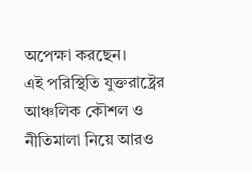অপেক্ষা করছেন।
এই পরিস্থিতি যুক্তরাষ্ট্রের আঞ্চলিক কৌশল ও নীতিমালা নিয়ে আরও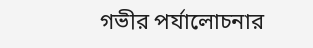গভীর পর্যালোচনার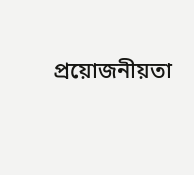প্রয়োজনীয়তা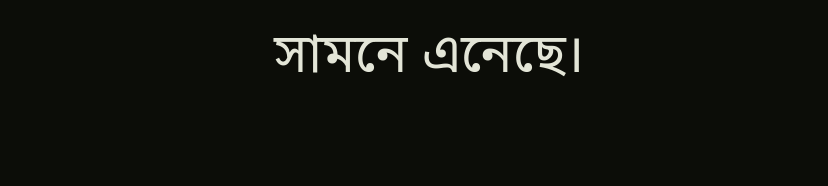সামনে এনেছে।